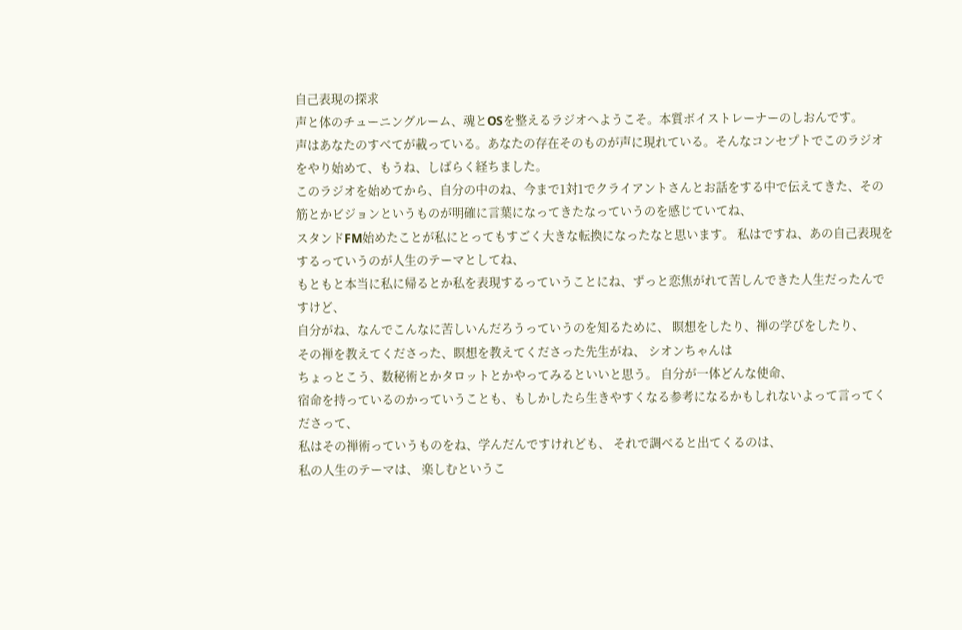自己表現の探求
声と体のチューニングルーム、魂とOSを整えるラジオへようこそ。本質ボイストレーナーのしおんです。
声はあなたのすべてが載っている。あなたの存在そのものが声に現れている。そんなコンセプトでこのラジオをやり始めて、もうね、しばらく経ちました。
このラジオを始めてから、自分の中のね、今まで1対1でクライアントさんとお話をする中で伝えてきた、その筋とかビジョンというものが明確に言葉になってきたなっていうのを感じていてね、
スタンドFM始めたことが私にとってもすごく大きな転換になったなと思います。 私はですね、あの自己表現をするっていうのが人生のテーマとしてね、
もともと本当に私に帰るとか私を表現するっていうことにね、ずっと恋焦がれて苦しんできた人生だったんですけど、
自分がね、なんでこんなに苦しいんだろうっていうのを知るために、 瞑想をしたり、禅の学びをしたり、
その禅を教えてくださった、瞑想を教えてくださった先生がね、 シオンちゃんは
ちょっとこう、数秘術とかタロットとかやってみるといいと思う。 自分が一体どんな使命、
宿命を持っているのかっていうことも、もしかしたら生きやすくなる参考になるかもしれないよって言ってくださって、
私はその禅術っていうものをね、学んだんですけれども、 それで調べると出てくるのは、
私の人生のテーマは、 楽しむというこ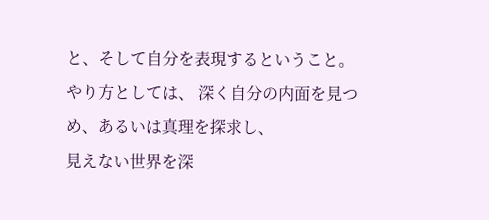と、そして自分を表現するということ。
やり方としては、 深く自分の内面を見つめ、あるいは真理を探求し、
見えない世界を深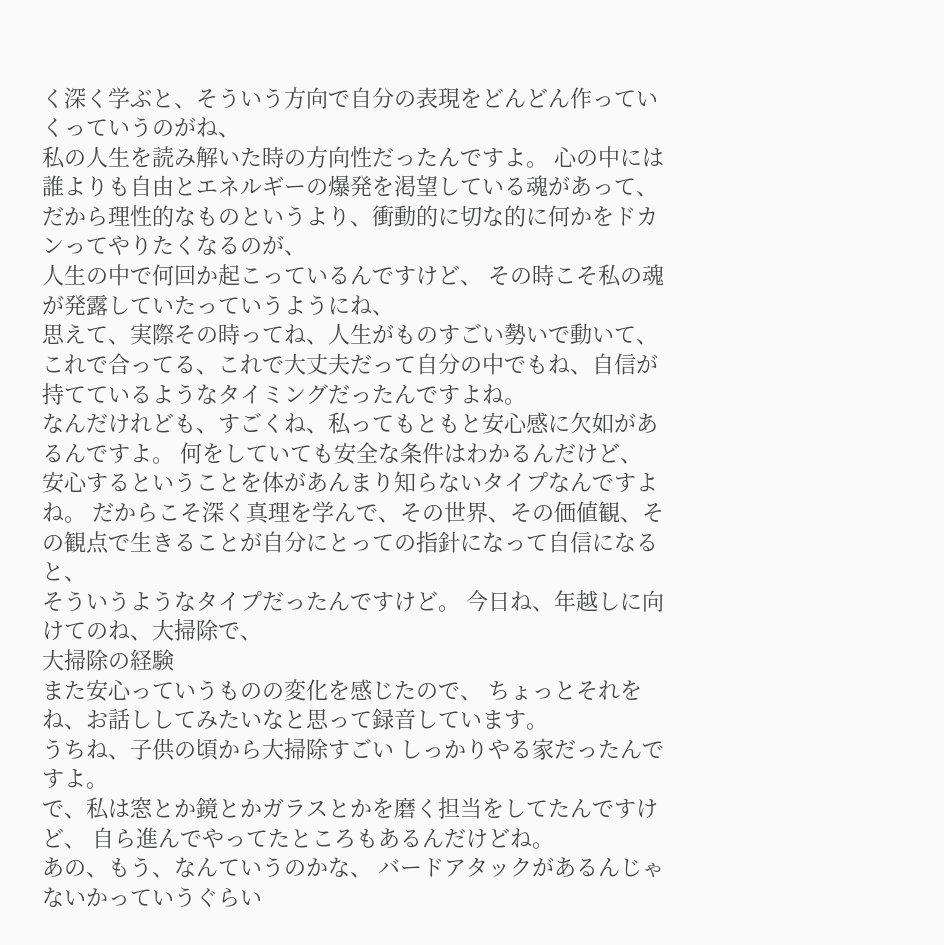く深く学ぶと、そういう方向で自分の表現をどんどん作っていくっていうのがね、
私の人生を読み解いた時の方向性だったんですよ。 心の中には誰よりも自由とエネルギーの爆発を渇望している魂があって、
だから理性的なものというより、衝動的に切な的に何かをドカンってやりたくなるのが、
人生の中で何回か起こっているんですけど、 その時こそ私の魂が発露していたっていうようにね、
思えて、実際その時ってね、人生がものすごい勢いで動いて、 これで合ってる、これで大丈夫だって自分の中でもね、自信が持てているようなタイミングだったんですよね。
なんだけれども、すごくね、私ってもともと安心感に欠如があるんですよ。 何をしていても安全な条件はわかるんだけど、
安心するということを体があんまり知らないタイプなんですよね。 だからこそ深く真理を学んで、その世界、その価値観、その観点で生きることが自分にとっての指針になって自信になると、
そういうようなタイプだったんですけど。 今日ね、年越しに向けてのね、大掃除で、
大掃除の経験
また安心っていうものの変化を感じたので、 ちょっとそれをね、お話ししてみたいなと思って録音しています。
うちね、子供の頃から大掃除すごい しっかりやる家だったんですよ。
で、私は窓とか鏡とかガラスとかを磨く担当をしてたんですけど、 自ら進んでやってたところもあるんだけどね。
あの、もう、なんていうのかな、 バードアタックがあるんじゃないかっていうぐらい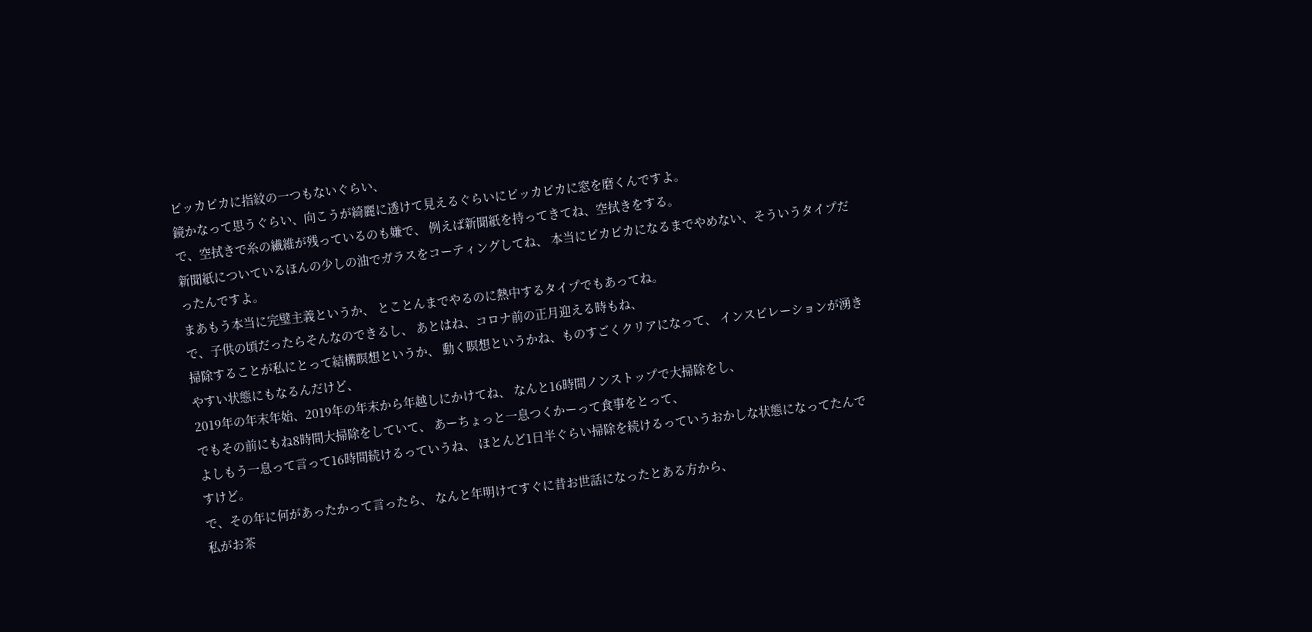ピッカピカに指紋の一つもないぐらい、
鏡かなって思うぐらい、向こうが綺麗に透けて見えるぐらいにピッカピカに窓を磨くんですよ。
で、空拭きで糸の繊維が残っているのも嫌で、 例えば新聞紙を持ってきてね、空拭きをする。
新聞紙についているほんの少しの油でガラスをコーティングしてね、 本当にピカピカになるまでやめない、そういうタイプだったんですよ。
まあもう本当に完璧主義というか、 とことんまでやるのに熱中するタイプでもあってね。
で、子供の頃だったらそんなのできるし、 あとはね、コロナ前の正月迎える時もね、
掃除することが私にとって結構瞑想というか、 動く瞑想というかね、ものすごくクリアになって、 インスピレーションが湧きやすい状態にもなるんだけど、
2019年の年末年始、2019年の年末から年越しにかけてね、 なんと16時間ノンストップで大掃除をし、
でもその前にもね8時間大掃除をしていて、 あーちょっと一息つくかーって食事をとって、
よしもう一息って言って16時間続けるっていうね、 ほとんど1日半ぐらい掃除を続けるっていうおかしな状態になってたんですけど。
で、その年に何があったかって言ったら、 なんと年明けてすぐに昔お世話になったとある方から、
私がお茶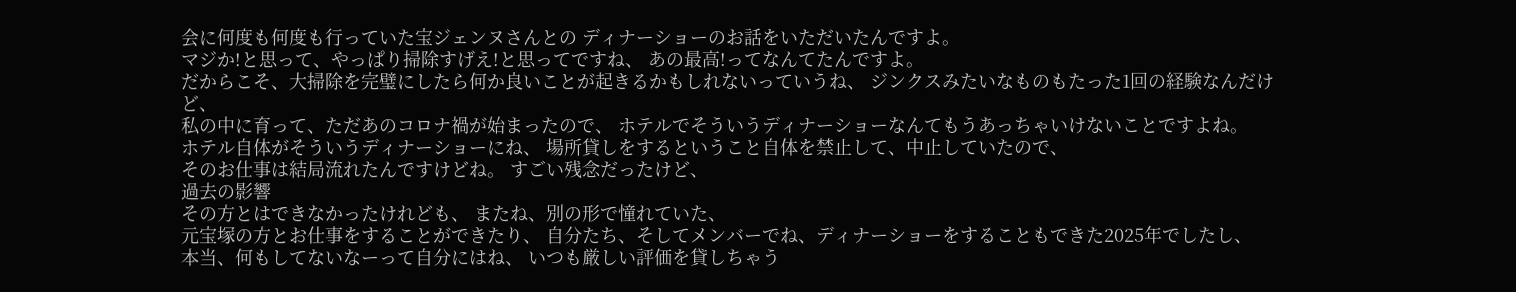会に何度も何度も行っていた宝ジェンヌさんとの ディナーショーのお話をいただいたんですよ。
マジか!と思って、やっぱり掃除すげえ!と思ってですね、 あの最高!ってなんてたんですよ。
だからこそ、大掃除を完璧にしたら何か良いことが起きるかもしれないっていうね、 ジンクスみたいなものもたった1回の経験なんだけど、
私の中に育って、ただあのコロナ禍が始まったので、 ホテルでそういうディナーショーなんてもうあっちゃいけないことですよね。
ホテル自体がそういうディナーショーにね、 場所貸しをするということ自体を禁止して、中止していたので、
そのお仕事は結局流れたんですけどね。 すごい残念だったけど、
過去の影響
その方とはできなかったけれども、 またね、別の形で憧れていた、
元宝塚の方とお仕事をすることができたり、 自分たち、そしてメンバーでね、ディナーショーをすることもできた2025年でしたし、
本当、何もしてないなーって自分にはね、 いつも厳しい評価を貸しちゃう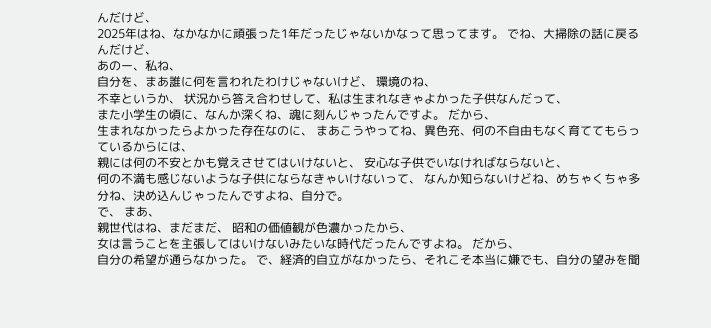んだけど、
2025年はね、なかなかに頑張った1年だったじゃないかなって思ってます。 でね、大掃除の話に戻るんだけど、
あのー、私ね、
自分を、まあ誰に何を言われたわけじゃないけど、 環境のね、
不幸というか、 状況から答え合わせして、私は生まれなきゃよかった子供なんだって、
また小学生の頃に、なんか深くね、魂に刻んじゃったんですよ。 だから、
生まれなかったらよかった存在なのに、 まあこうやってね、異色充、何の不自由もなく育ててもらっているからには、
親には何の不安とかも覚えさせてはいけないと、 安心な子供でいなければならないと、
何の不満も感じないような子供にならなきゃいけないって、 なんか知らないけどね、めちゃくちゃ多分ね、決め込んじゃったんですよね、自分で。
で、 まあ、
親世代はね、まだまだ、 昭和の価値観が色濃かったから、
女は言うことを主張してはいけないみたいな時代だったんですよね。 だから、
自分の希望が通らなかった。 で、経済的自立がなかったら、それこそ本当に嫌でも、自分の望みを聞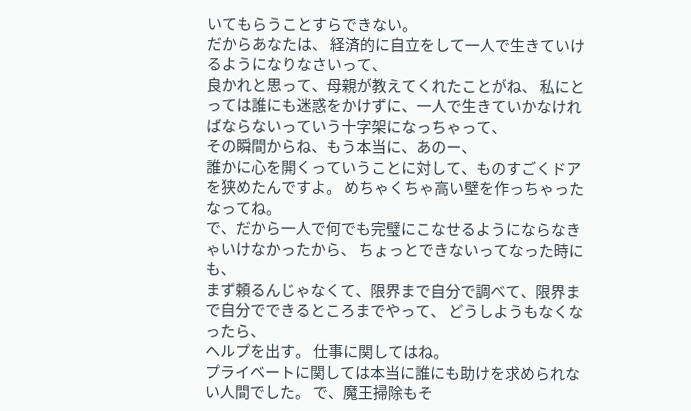いてもらうことすらできない。
だからあなたは、 経済的に自立をして一人で生きていけるようになりなさいって、
良かれと思って、母親が教えてくれたことがね、 私にとっては誰にも迷惑をかけずに、一人で生きていかなければならないっていう十字架になっちゃって、
その瞬間からね、もう本当に、あのー、
誰かに心を開くっていうことに対して、ものすごくドアを狭めたんですよ。 めちゃくちゃ高い壁を作っちゃったなってね。
で、だから一人で何でも完璧にこなせるようにならなきゃいけなかったから、 ちょっとできないってなった時にも、
まず頼るんじゃなくて、限界まで自分で調べて、限界まで自分でできるところまでやって、 どうしようもなくなったら、
ヘルプを出す。 仕事に関してはね。
プライベートに関しては本当に誰にも助けを求められない人間でした。 で、魔王掃除もそ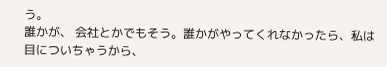う。
誰かが、 会社とかでもそう。誰かがやってくれなかったら、私は目についちゃうから、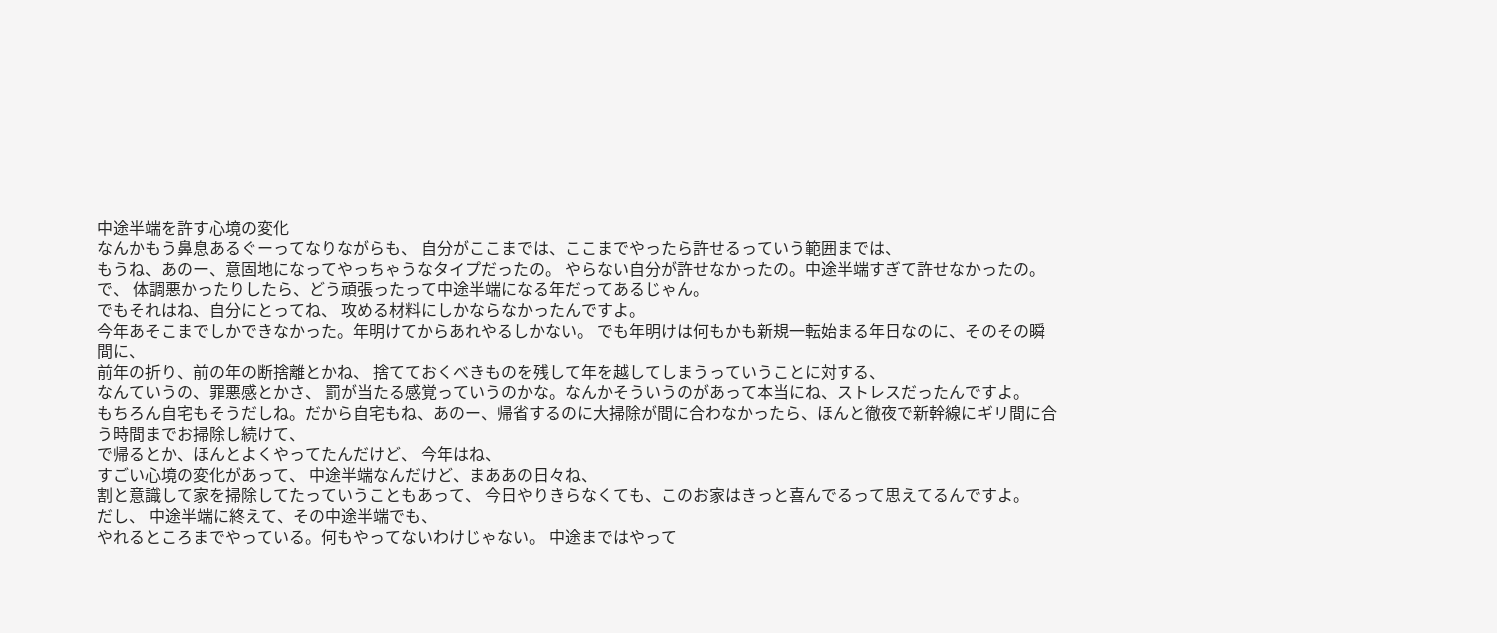中途半端を許す心境の変化
なんかもう鼻息あるぐーってなりながらも、 自分がここまでは、ここまでやったら許せるっていう範囲までは、
もうね、あのー、意固地になってやっちゃうなタイプだったの。 やらない自分が許せなかったの。中途半端すぎて許せなかったの。
で、 体調悪かったりしたら、どう頑張ったって中途半端になる年だってあるじゃん。
でもそれはね、自分にとってね、 攻める材料にしかならなかったんですよ。
今年あそこまでしかできなかった。年明けてからあれやるしかない。 でも年明けは何もかも新規一転始まる年日なのに、そのその瞬間に、
前年の折り、前の年の断捨離とかね、 捨てておくべきものを残して年を越してしまうっていうことに対する、
なんていうの、罪悪感とかさ、 罰が当たる感覚っていうのかな。なんかそういうのがあって本当にね、ストレスだったんですよ。
もちろん自宅もそうだしね。だから自宅もね、あのー、帰省するのに大掃除が間に合わなかったら、ほんと徹夜で新幹線にギリ間に合う時間までお掃除し続けて、
で帰るとか、ほんとよくやってたんだけど、 今年はね、
すごい心境の変化があって、 中途半端なんだけど、まああの日々ね、
割と意識して家を掃除してたっていうこともあって、 今日やりきらなくても、このお家はきっと喜んでるって思えてるんですよ。
だし、 中途半端に終えて、その中途半端でも、
やれるところまでやっている。何もやってないわけじゃない。 中途まではやって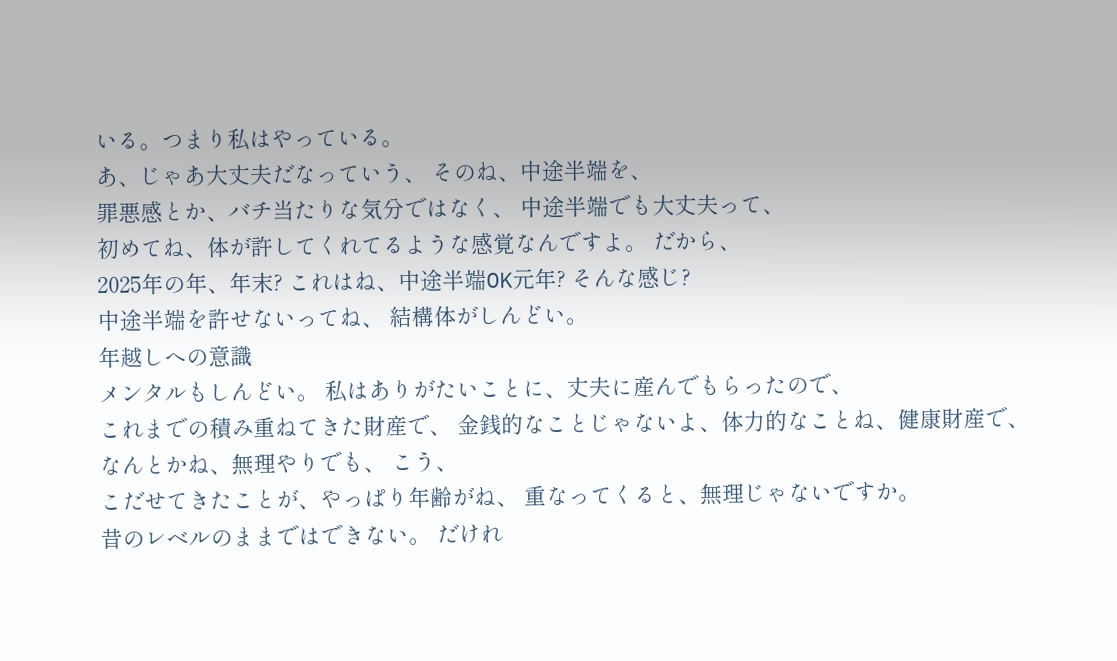いる。つまり私はやっている。
あ、じゃあ大丈夫だなっていう、 そのね、中途半端を、
罪悪感とか、バチ当たりな気分ではなく、 中途半端でも大丈夫って、
初めてね、体が許してくれてるような感覚なんですよ。 だから、
2025年の年、年末? これはね、中途半端OK元年? そんな感じ?
中途半端を許せないってね、 結構体がしんどい。
年越しへの意識
メンタルもしんどい。 私はありがたいことに、丈夫に産んでもらったので、
これまでの積み重ねてきた財産で、 金銭的なことじゃないよ、体力的なことね、健康財産で、
なんとかね、無理やりでも、 こう、
こだせてきたことが、やっぱり年齢がね、 重なってくると、無理じゃないですか。
昔のレベルのままではできない。 だけれ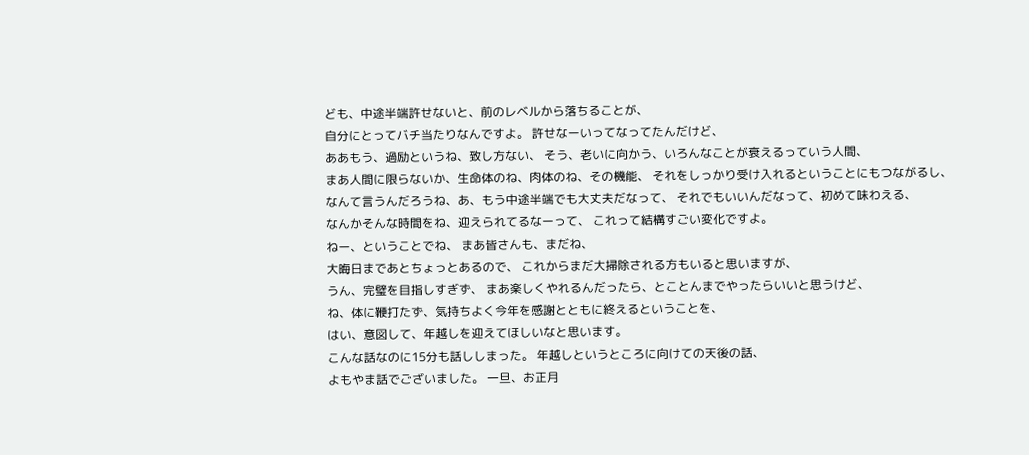ども、中途半端許せないと、前のレベルから落ちることが、
自分にとってバチ当たりなんですよ。 許せなーいってなってたんだけど、
ああもう、過励というね、致し方ない、 そう、老いに向かう、いろんなことが衰えるっていう人間、
まあ人間に限らないか、生命体のね、肉体のね、その機能、 それをしっかり受け入れるということにもつながるし、
なんて言うんだろうね、あ、もう中途半端でも大丈夫だなって、 それでもいいんだなって、初めて味わえる、
なんかそんな時間をね、迎えられてるなーって、 これって結構すごい変化ですよ。
ねー、ということでね、 まあ皆さんも、まだね、
大晦日まであとちょっとあるので、 これからまだ大掃除される方もいると思いますが、
うん、完璧を目指しすぎず、 まあ楽しくやれるんだったら、とことんまでやったらいいと思うけど、
ね、体に鞭打たず、気持ちよく今年を感謝とともに終えるということを、
はい、意図して、年越しを迎えてほしいなと思います。
こんな話なのに15分も話ししまった。 年越しというところに向けての天後の話、
よもやま話でございました。 一旦、お正月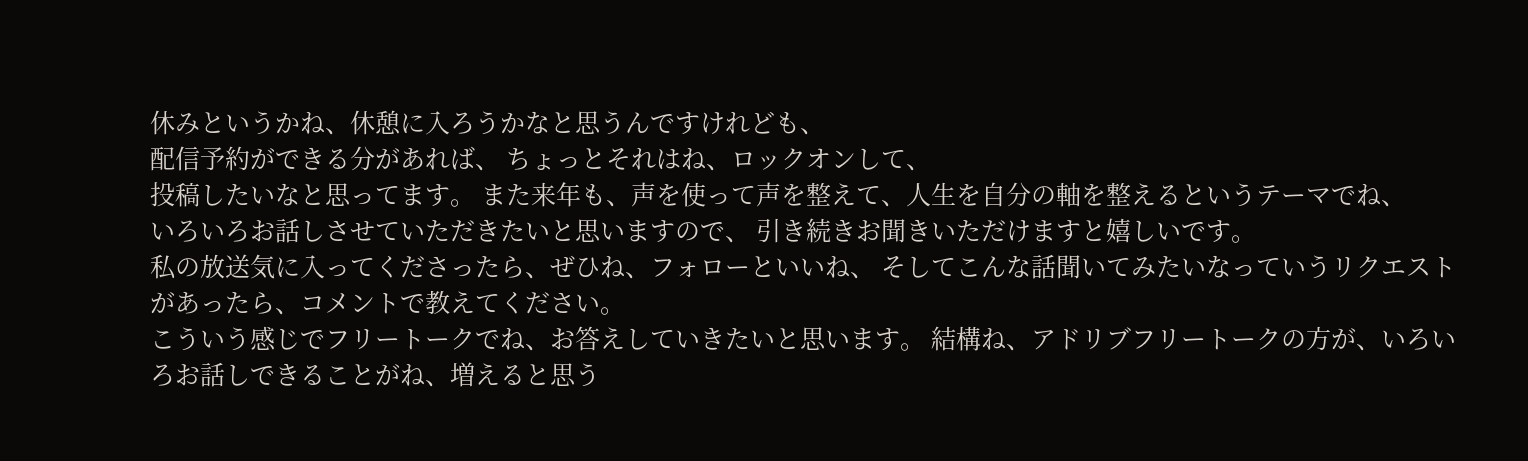休みというかね、休憩に入ろうかなと思うんですけれども、
配信予約ができる分があれば、 ちょっとそれはね、ロックオンして、
投稿したいなと思ってます。 また来年も、声を使って声を整えて、人生を自分の軸を整えるというテーマでね、
いろいろお話しさせていただきたいと思いますので、 引き続きお聞きいただけますと嬉しいです。
私の放送気に入ってくださったら、ぜひね、フォローといいね、 そしてこんな話聞いてみたいなっていうリクエストがあったら、コメントで教えてください。
こういう感じでフリートークでね、お答えしていきたいと思います。 結構ね、アドリブフリートークの方が、いろいろお話しできることがね、増えると思う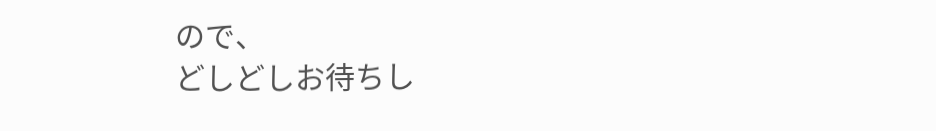ので、
どしどしお待ちし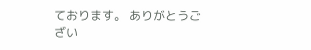ております。 ありがとうござい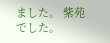ました。 紫苑でした。